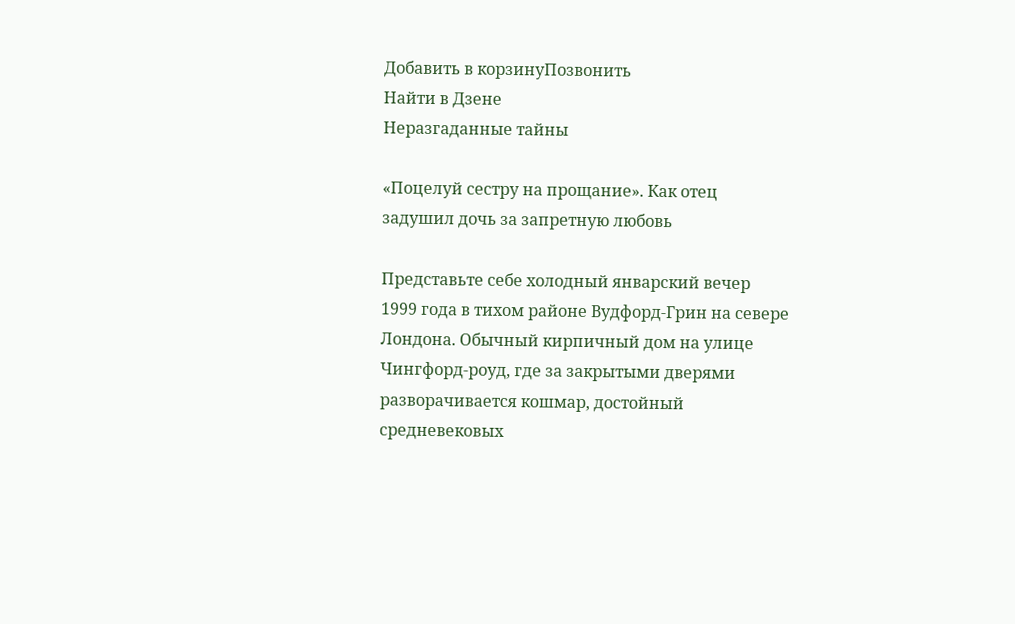Добавить в корзинуПозвонить
Найти в Дзене
Неразгаданные тайны

«Поцелуй сестру на прощание». Как отец задушил дочь за запретную любовь

Представьте себе холодный январский вечер 1999 года в тихом районе Вудфорд-Грин на севере Лондона. Обычный кирпичный дом на улице Чингфорд-роуд, где за закрытыми дверями разворачивается кошмар, достойный средневековых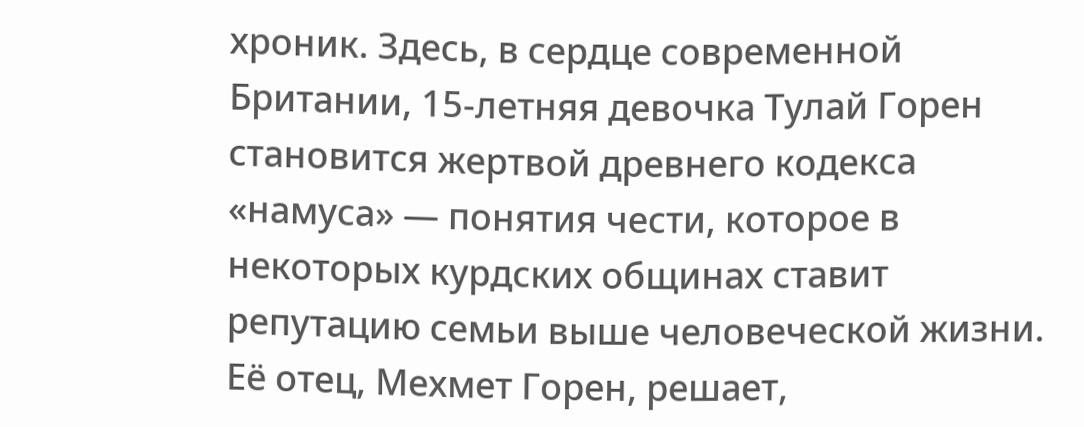хроник. Здесь, в сердце современной Британии, 15-летняя девочка Тулай Горен становится жертвой древнего кодекса «намуса» — понятия чести, которое в некоторых курдских общинах ставит репутацию семьи выше человеческой жизни. Её отец, Мехмет Горен, решает,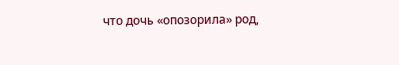что дочь «опозорила» род,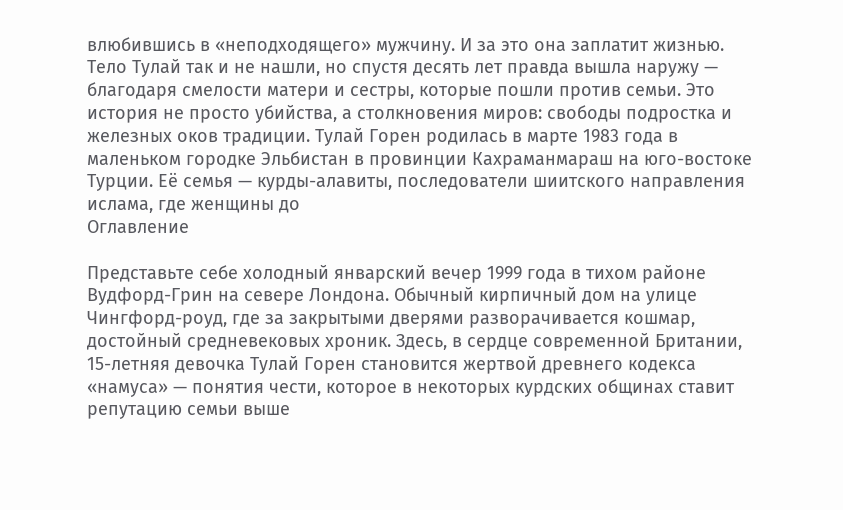влюбившись в «неподходящего» мужчину. И за это она заплатит жизнью. Тело Тулай так и не нашли, но спустя десять лет правда вышла наружу — благодаря смелости матери и сестры, которые пошли против семьи. Это история не просто убийства, а столкновения миров: свободы подростка и железных оков традиции. Тулай Горен родилась в марте 1983 года в маленьком городке Эльбистан в провинции Кахраманмараш на юго-востоке Турции. Её семья — курды-алавиты, последователи шиитского направления ислама, где женщины до
Оглавление

Представьте себе холодный январский вечер 1999 года в тихом районе Вудфорд-Грин на севере Лондона. Обычный кирпичный дом на улице Чингфорд-роуд, где за закрытыми дверями разворачивается кошмар, достойный средневековых хроник. Здесь, в сердце современной Британии, 15-летняя девочка Тулай Горен становится жертвой древнего кодекса «намуса» — понятия чести, которое в некоторых курдских общинах ставит репутацию семьи выше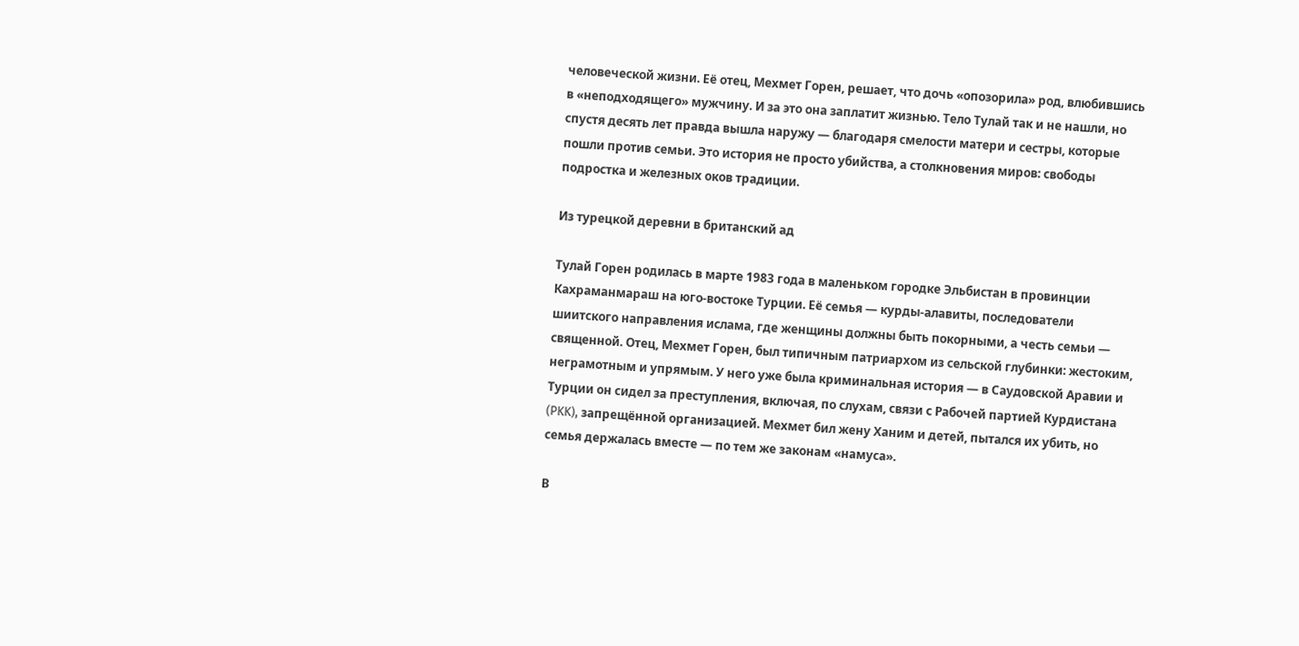человеческой жизни. Её отец, Мехмет Горен, решает, что дочь «опозорила» род, влюбившись в «неподходящего» мужчину. И за это она заплатит жизнью. Тело Тулай так и не нашли, но спустя десять лет правда вышла наружу — благодаря смелости матери и сестры, которые пошли против семьи. Это история не просто убийства, а столкновения миров: свободы подростка и железных оков традиции.

Из турецкой деревни в британский ад

Тулай Горен родилась в марте 1983 года в маленьком городке Эльбистан в провинции Кахраманмараш на юго-востоке Турции. Её семья — курды-алавиты, последователи шиитского направления ислама, где женщины должны быть покорными, а честь семьи — священной. Отец, Мехмет Горен, был типичным патриархом из сельской глубинки: жестоким, неграмотным и упрямым. У него уже была криминальная история — в Саудовской Аравии и Турции он сидел за преступления, включая, по слухам, связи с Рабочей партией Курдистана (PKK), запрещённой организацией. Мехмет бил жену Ханим и детей, пытался их убить, но семья держалась вместе — по тем же законам «намуса».

В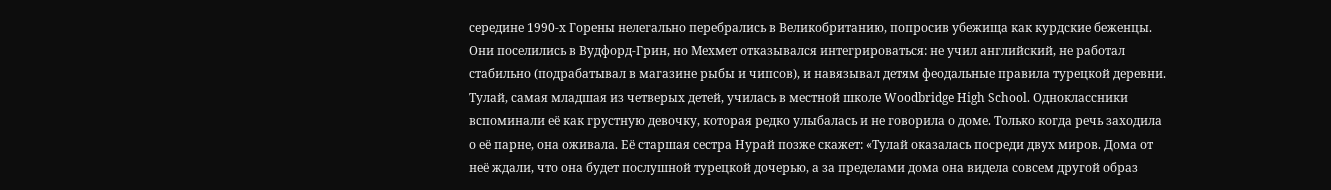середине 1990-х Горены нелегально перебрались в Великобританию, попросив убежища как курдские беженцы. Они поселились в Вудфорд-Грин, но Мехмет отказывался интегрироваться: не учил английский, не работал стабильно (подрабатывал в магазине рыбы и чипсов), и навязывал детям феодальные правила турецкой деревни. Тулай, самая младшая из четверых детей, училась в местной школе Woodbridge High School. Одноклассники вспоминали её как грустную девочку, которая редко улыбалась и не говорила о доме. Только когда речь заходила о её парне, она оживала. Её старшая сестра Нурай позже скажет: «Тулай оказалась посреди двух миров. Дома от неё ждали, что она будет послушной турецкой дочерью, а за пределами дома она видела совсем другой образ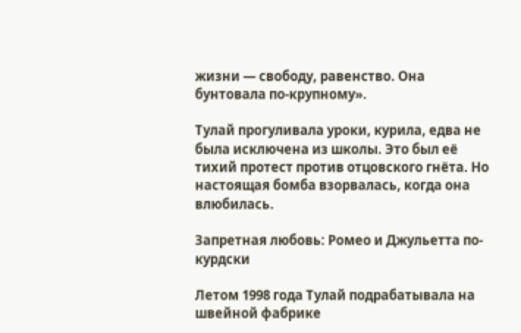жизни — свободу, равенство. Она бунтовала по-крупному».

Тулай прогуливала уроки, курила, едва не была исключена из школы. Это был её тихий протест против отцовского гнёта. Но настоящая бомба взорвалась, когда она влюбилась.

Запретная любовь: Ромео и Джульетта по-курдски

Летом 1998 года Тулай подрабатывала на швейной фабрике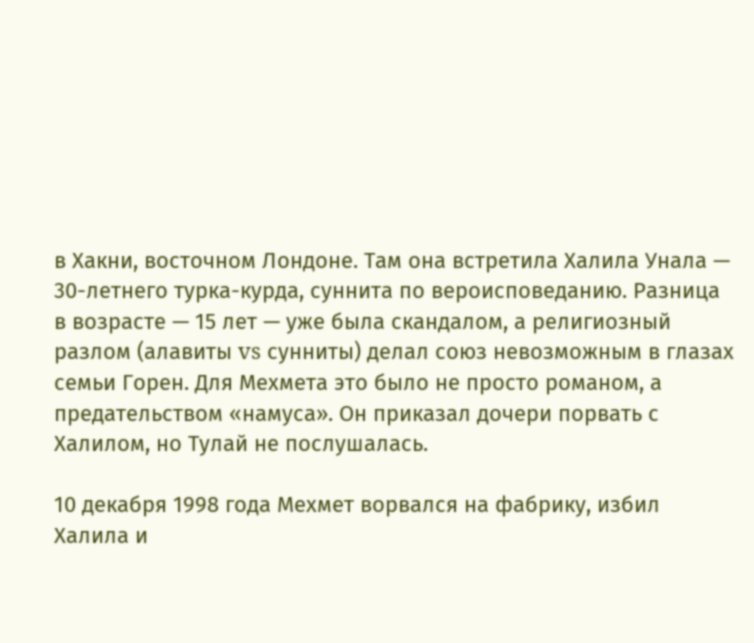в Хакни, восточном Лондоне. Там она встретила Халила Унала — 30-летнего турка-курда, суннита по вероисповеданию. Разница в возрасте — 15 лет — уже была скандалом, а религиозный разлом (алавиты vs сунниты) делал союз невозможным в глазах семьи Горен. Для Мехмета это было не просто романом, а предательством «намуса». Он приказал дочери порвать с Халилом, но Тулай не послушалась.

10 декабря 1998 года Мехмет ворвался на фабрику, избил Халила и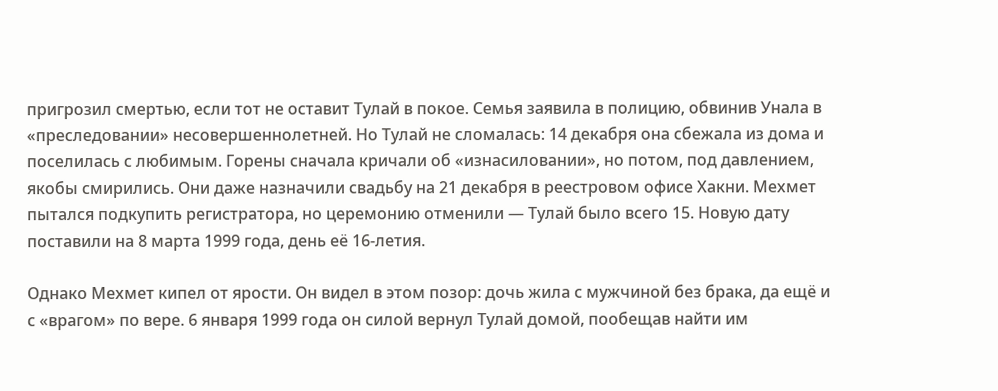пригрозил смертью, если тот не оставит Тулай в покое. Семья заявила в полицию, обвинив Унала в «преследовании» несовершеннолетней. Но Тулай не сломалась: 14 декабря она сбежала из дома и поселилась с любимым. Горены сначала кричали об «изнасиловании», но потом, под давлением, якобы смирились. Они даже назначили свадьбу на 21 декабря в реестровом офисе Хакни. Мехмет пытался подкупить регистратора, но церемонию отменили — Тулай было всего 15. Новую дату поставили на 8 марта 1999 года, день её 16-летия.

Однако Мехмет кипел от ярости. Он видел в этом позор: дочь жила с мужчиной без брака, да ещё и с «врагом» по вере. 6 января 1999 года он силой вернул Тулай домой, пообещав найти им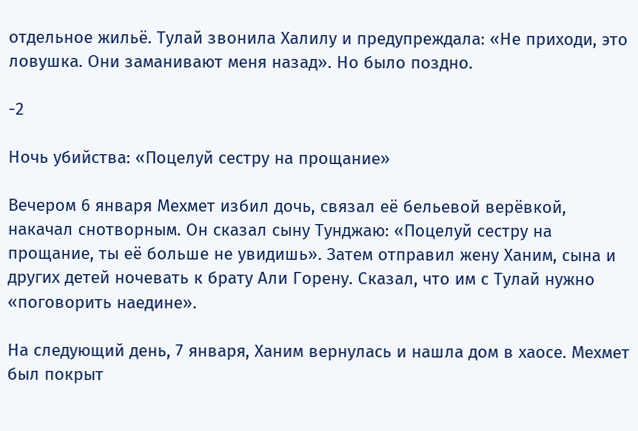отдельное жильё. Тулай звонила Халилу и предупреждала: «Не приходи, это ловушка. Они заманивают меня назад». Но было поздно.

-2

Ночь убийства: «Поцелуй сестру на прощание»

Вечером 6 января Мехмет избил дочь, связал её бельевой верёвкой, накачал снотворным. Он сказал сыну Тунджаю: «Поцелуй сестру на прощание, ты её больше не увидишь». Затем отправил жену Ханим, сына и других детей ночевать к брату Али Горену. Сказал, что им с Тулай нужно «поговорить наедине».

На следующий день, 7 января, Ханим вернулась и нашла дом в хаосе. Мехмет был покрыт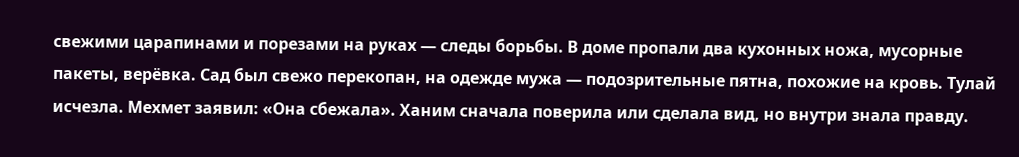свежими царапинами и порезами на руках — следы борьбы. В доме пропали два кухонных ножа, мусорные пакеты, верёвка. Сад был свежо перекопан, на одежде мужа — подозрительные пятна, похожие на кровь. Тулай исчезла. Мехмет заявил: «Она сбежала». Ханим сначала поверила или сделала вид, но внутри знала правду.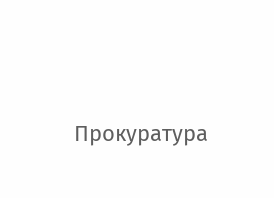Прокуратура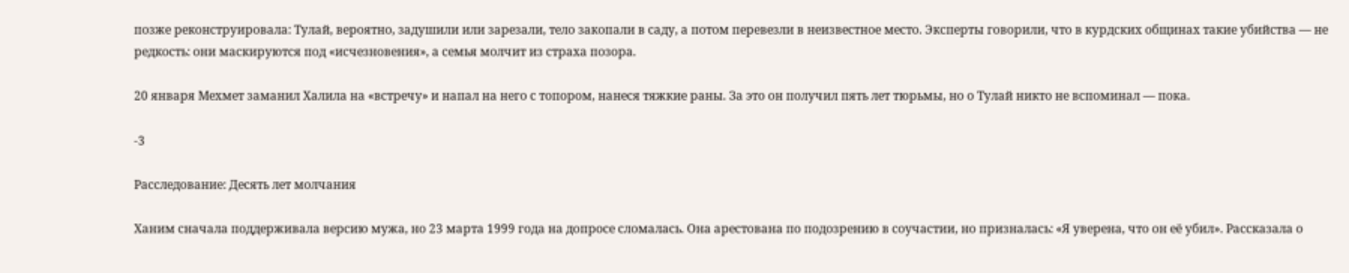позже реконструировала: Тулай, вероятно, задушили или зарезали, тело закопали в саду, а потом перевезли в неизвестное место. Эксперты говорили, что в курдских общинах такие убийства — не редкость: они маскируются под «исчезновения», а семья молчит из страха позора.

20 января Мехмет заманил Халила на «встречу» и напал на него с топором, нанеся тяжкие раны. За это он получил пять лет тюрьмы, но о Тулай никто не вспоминал — пока.

-3

Расследование: Десять лет молчания

Ханим сначала поддерживала версию мужа, но 23 марта 1999 года на допросе сломалась. Она арестована по подозрению в соучастии, но призналась: «Я уверена, что он её убил». Рассказала о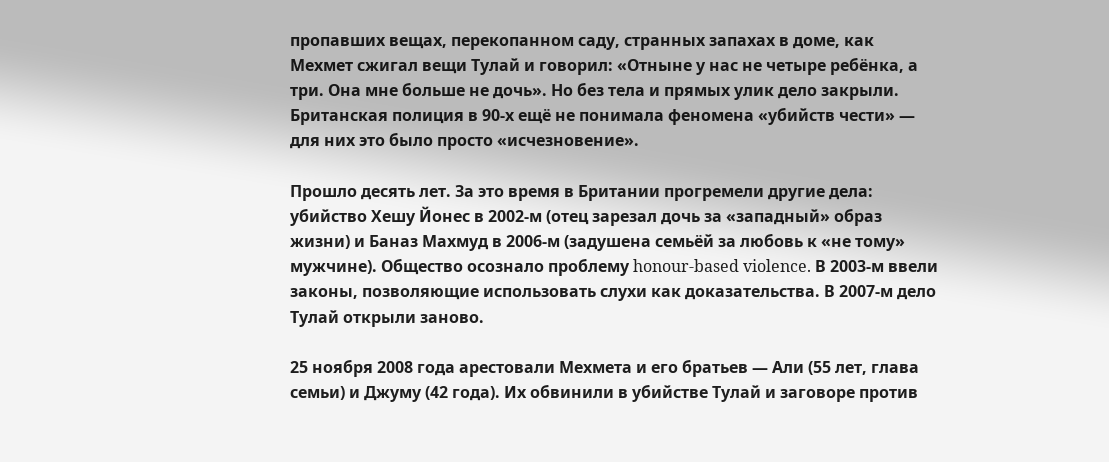пропавших вещах, перекопанном саду, странных запахах в доме, как Мехмет сжигал вещи Тулай и говорил: «Отныне у нас не четыре ребёнка, а три. Она мне больше не дочь». Но без тела и прямых улик дело закрыли. Британская полиция в 90-х ещё не понимала феномена «убийств чести» — для них это было просто «исчезновение».

Прошло десять лет. За это время в Британии прогремели другие дела: убийство Хешу Йонес в 2002-м (отец зарезал дочь за «западный» образ жизни) и Баназ Махмуд в 2006-м (задушена семьёй за любовь к «не тому» мужчине). Общество осознало проблему honour-based violence. В 2003-м ввели законы, позволяющие использовать слухи как доказательства. В 2007-м дело Тулай открыли заново.

25 ноября 2008 года арестовали Мехмета и его братьев — Али (55 лет, глава семьи) и Джуму (42 года). Их обвинили в убийстве Тулай и заговоре против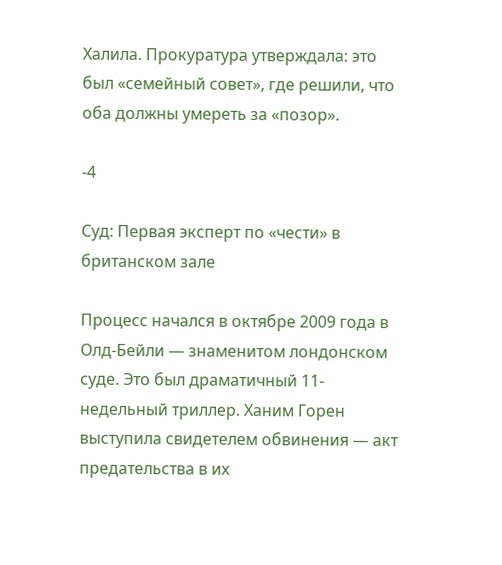Халила. Прокуратура утверждала: это был «семейный совет», где решили, что оба должны умереть за «позор».

-4

Суд: Первая эксперт по «чести» в британском зале

Процесс начался в октябре 2009 года в Олд-Бейли — знаменитом лондонском суде. Это был драматичный 11-недельный триллер. Ханим Горен выступила свидетелем обвинения — акт предательства в их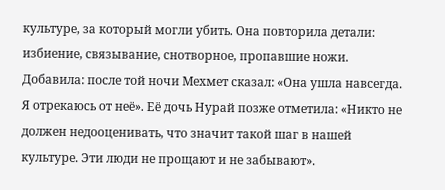культуре, за который могли убить. Она повторила детали: избиение, связывание, снотворное, пропавшие ножи. Добавила: после той ночи Мехмет сказал: «Она ушла навсегда. Я отрекаюсь от неё». Её дочь Нурай позже отметила: «Никто не должен недооценивать, что значит такой шаг в нашей культуре. Эти люди не прощают и не забывают».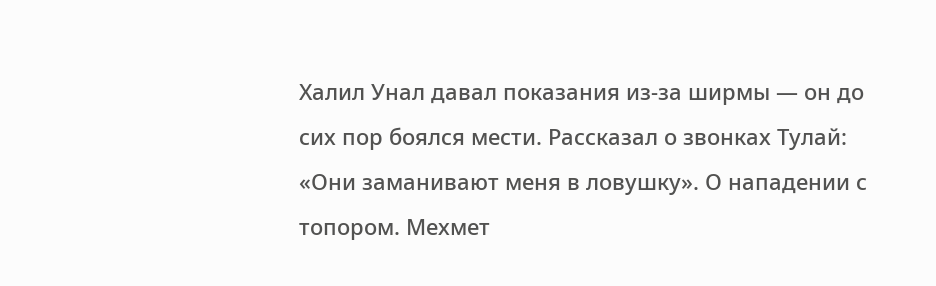Халил Унал давал показания из-за ширмы — он до сих пор боялся мести. Рассказал о звонках Тулай: «Они заманивают меня в ловушку». О нападении с топором. Мехмет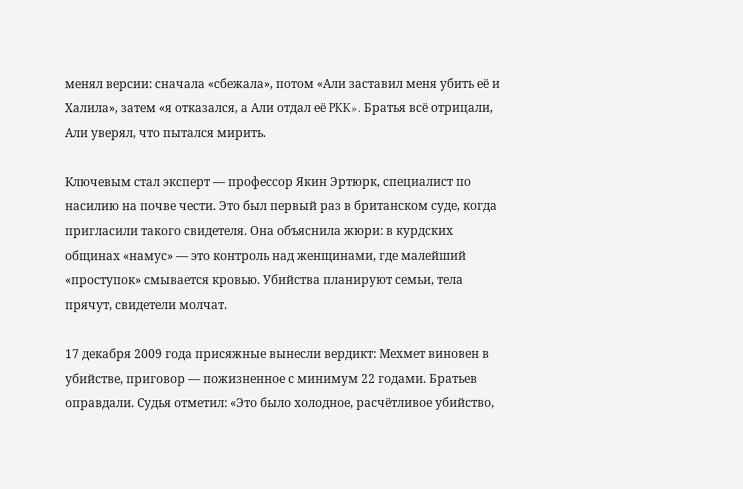менял версии: сначала «сбежала», потом «Али заставил меня убить её и Халила», затем «я отказался, а Али отдал её PKK». Братья всё отрицали, Али уверял, что пытался мирить.

Ключевым стал эксперт — профессор Якин Эртюрк, специалист по насилию на почве чести. Это был первый раз в британском суде, когда пригласили такого свидетеля. Она объяснила жюри: в курдских общинах «намус» — это контроль над женщинами, где малейший «проступок» смывается кровью. Убийства планируют семьи, тела прячут, свидетели молчат.

17 декабря 2009 года присяжные вынесли вердикт: Мехмет виновен в убийстве, приговор — пожизненное с минимум 22 годами. Братьев оправдали. Судья отметил: «Это было холодное, расчётливое убийство,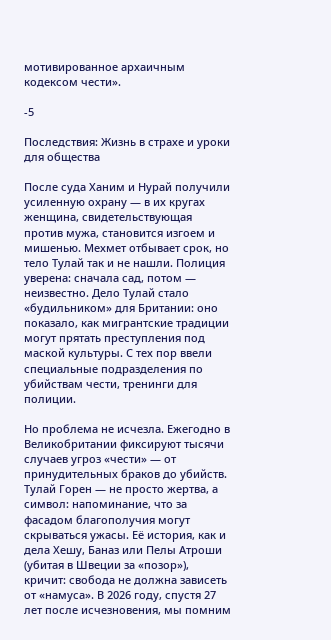мотивированное архаичным кодексом чести».

-5

Последствия: Жизнь в страхе и уроки для общества

После суда Ханим и Нурай получили усиленную охрану — в их кругах женщина, свидетельствующая против мужа, становится изгоем и мишенью. Мехмет отбывает срок, но тело Тулай так и не нашли. Полиция уверена: сначала сад, потом — неизвестно. Дело Тулай стало «будильником» для Британии: оно показало, как мигрантские традиции могут прятать преступления под маской культуры. С тех пор ввели специальные подразделения по убийствам чести, тренинги для полиции.

Но проблема не исчезла. Ежегодно в Великобритании фиксируют тысячи случаев угроз «чести» — от принудительных браков до убийств. Тулай Горен — не просто жертва, а символ: напоминание, что за фасадом благополучия могут скрываться ужасы. Её история, как и дела Хешу, Баназ или Пелы Атроши (убитая в Швеции за «позор»), кричит: свобода не должна зависеть от «намуса». В 2026 году, спустя 27 лет после исчезновения, мы помним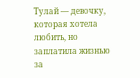Тулай — девочку, которая хотела любить, но заплатила жизнью за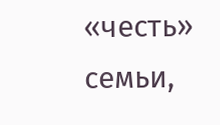«честь» семьи,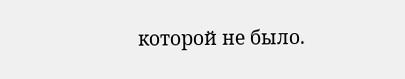которой не было.